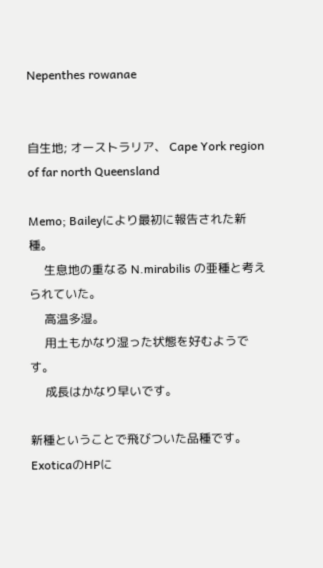Nepenthes rowanae


自生地; オーストラリア、 Cape York region of far north Queensland

Memo; Baileyにより最初に報告された新種。
     生息地の重なる N.mirabilis の亜種と考えられていた。
     高温多湿。
     用土もかなり湿った状態を好むようです。
     成長はかなり早いです。

新種ということで飛びついた品種です。
ExoticaのHPに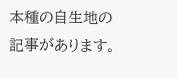本種の自生地の記事があります。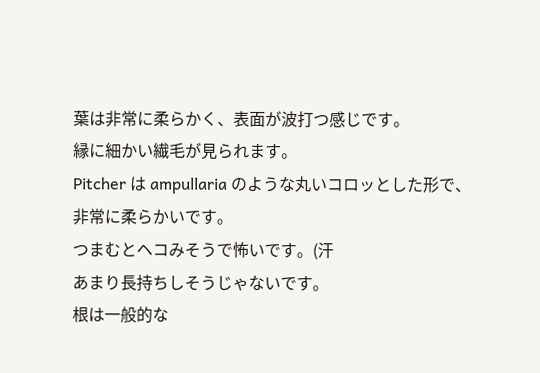葉は非常に柔らかく、表面が波打つ感じです。
縁に細かい繊毛が見られます。
Pitcher は ampullaria のような丸いコロッとした形で、
非常に柔らかいです。
つまむとヘコみそうで怖いです。(汗
あまり長持ちしそうじゃないです。
根は一般的な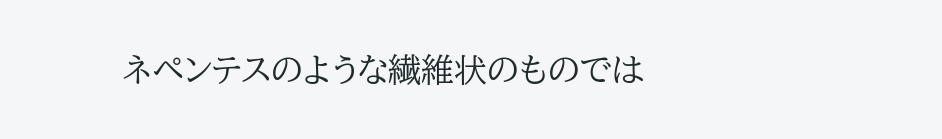ネペンテスのような繊維状のものでは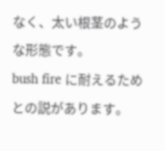なく、太い根茎のような形態です。
bush fire に耐えるためとの説があります。